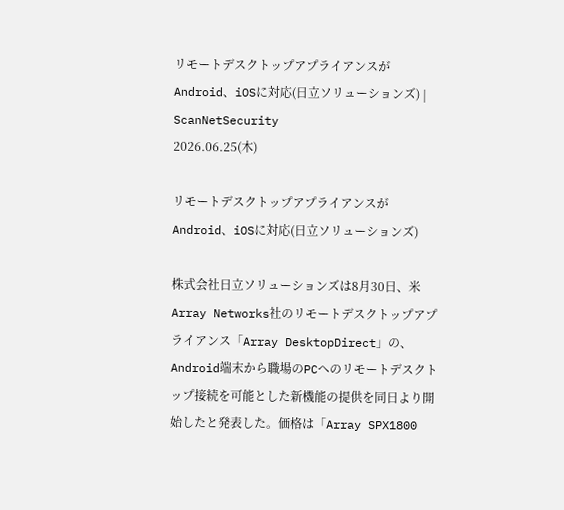リモートデスクトップアプライアンスがAndroid、iOSに対応(日立ソリューションズ) | ScanNetSecurity
2026.06.25(木)

リモートデスクトップアプライアンスがAndroid、iOSに対応(日立ソリューションズ)

株式会社日立ソリューションズは8月30日、米Array Networks社のリモートデスクトップアプライアンス「Array DesktopDirect」の、Android端末から職場のPCへのリモートデスクトップ接続を可能とした新機能の提供を同日より開始したと発表した。価格は「Array SPX1800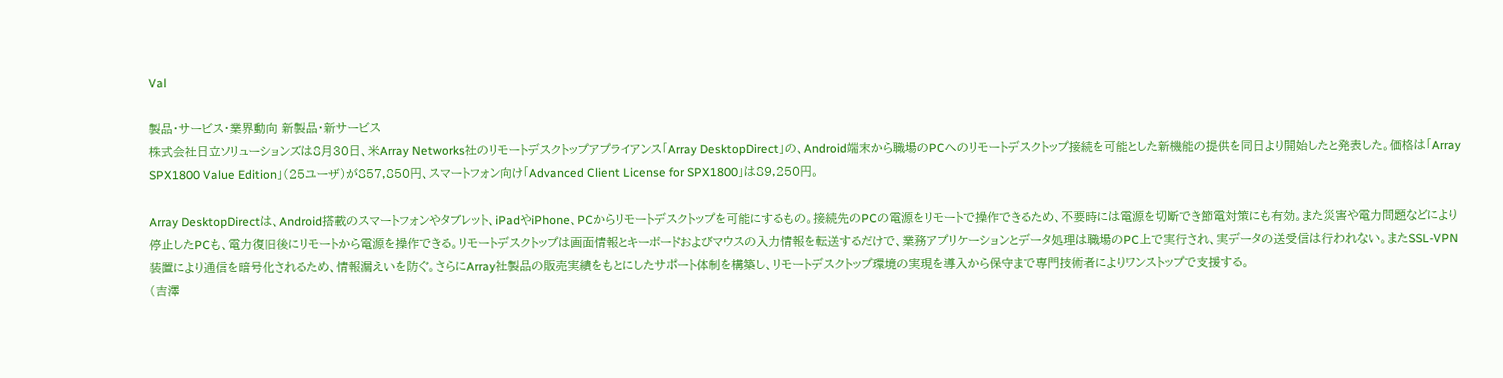Val

製品・サービス・業界動向 新製品・新サービス
株式会社日立ソリューションズは8月30日、米Array Networks社のリモートデスクトップアプライアンス「Array DesktopDirect」の、Android端末から職場のPCへのリモートデスクトップ接続を可能とした新機能の提供を同日より開始したと発表した。価格は「Array SPX1800 Value Edition」(25ユーザ)が857,850円、スマートフォン向け「Advanced Client License for SPX1800」は89,250円。

Array DesktopDirectは、Android搭載のスマートフォンやタブレット、iPadやiPhone、PCからリモートデスクトップを可能にするもの。接続先のPCの電源をリモートで操作できるため、不要時には電源を切断でき節電対策にも有効。また災害や電力問題などにより停止したPCも、電力復旧後にリモートから電源を操作できる。リモートデスクトップは画面情報とキーボードおよびマウスの入力情報を転送するだけで、業務アプリケーションとデータ処理は職場のPC上で実行され、実データの送受信は行われない。またSSL-VPN装置により通信を暗号化されるため、情報漏えいを防ぐ。さらにArray社製品の販売実績をもとにしたサポート体制を構築し、リモートデスクトップ環境の実現を導入から保守まで専門技術者によりワンストップで支援する。
(吉澤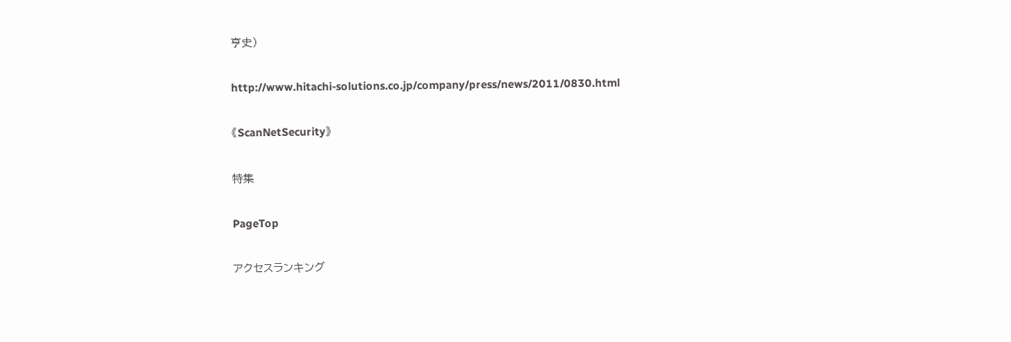亨史)

http://www.hitachi-solutions.co.jp/company/press/news/2011/0830.html

《ScanNetSecurity》

特集

PageTop

アクセスランキング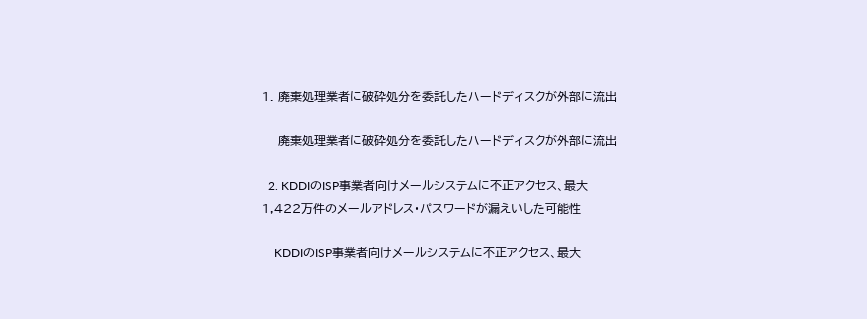1. 廃棄処理業者に破砕処分を委託したハードディスクが外部に流出

    廃棄処理業者に破砕処分を委託したハードディスクが外部に流出

  2. KDDIのISP事業者向けメールシステムに不正アクセス、最大1,422万件のメールアドレス・パスワードが漏えいした可能性

    KDDIのISP事業者向けメールシステムに不正アクセス、最大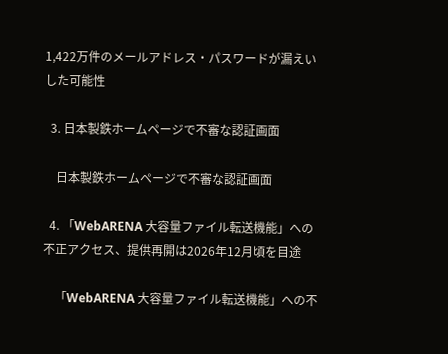1,422万件のメールアドレス・パスワードが漏えいした可能性

  3. 日本製鉄ホームページで不審な認証画面

    日本製鉄ホームページで不審な認証画面

  4. 「WebARENA 大容量ファイル転送機能」への不正アクセス、提供再開は2026年12月頃を目途

    「WebARENA 大容量ファイル転送機能」への不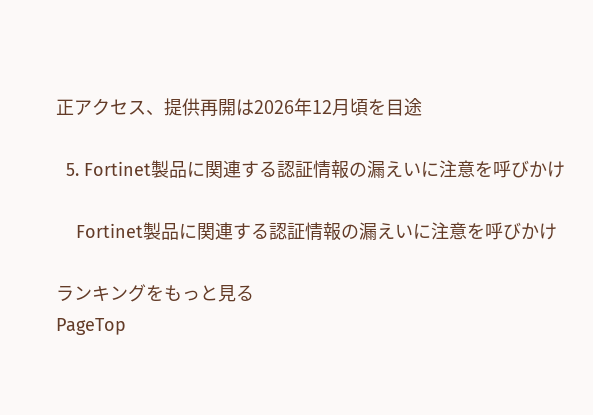正アクセス、提供再開は2026年12月頃を目途

  5. Fortinet製品に関連する認証情報の漏えいに注意を呼びかけ

    Fortinet製品に関連する認証情報の漏えいに注意を呼びかけ

ランキングをもっと見る
PageTop